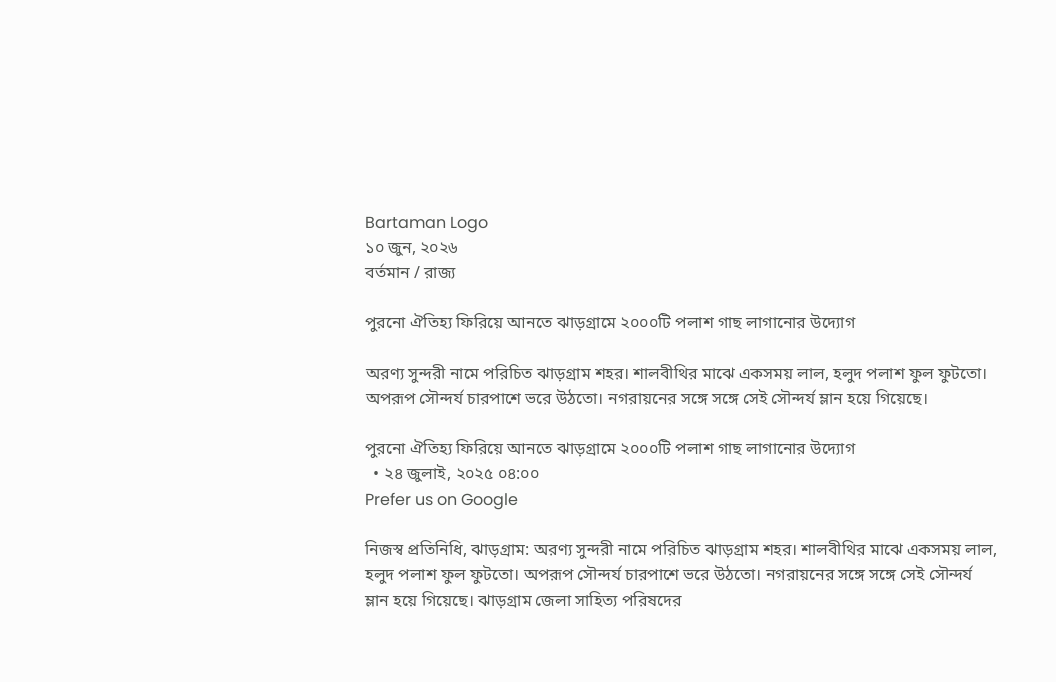Bartaman Logo
১০ জুন, ২০২৬
বর্তমান / রাজ্য

পুরনো ঐতিহ্য ফিরিয়ে আনতে ঝাড়গ্রামে ২০০০টি পলাশ গাছ লাগানোর উদ্যোগ

অরণ্য সুন্দরী নামে পরিচিত ঝাড়গ্রাম শহর। শালবীথির মাঝে একসময় লাল, হলুদ পলাশ ফুল ফুটতো। অপরূপ সৌন্দর্য চারপাশে ভরে উঠতো। নগরায়নের সঙ্গে সঙ্গে সেই সৌন্দর্য ম্লান হয়ে গিয়েছে।

পুরনো ঐতিহ্য ফিরিয়ে আনতে ঝাড়গ্রামে ২০০০টি পলাশ গাছ লাগানোর উদ্যোগ
  • ২৪ জুলাই, ২০২৫ ০৪:০০
Prefer us on Google

নিজস্ব প্রতিনিধি, ঝাড়গ্ৰাম: অরণ্য সুন্দরী নামে পরিচিত ঝাড়গ্রাম শহর। শালবীথির মাঝে একসময় লাল, হলুদ পলাশ ফুল ফুটতো। অপরূপ সৌন্দর্য চারপাশে ভরে উঠতো। নগরায়নের সঙ্গে সঙ্গে সেই সৌন্দর্য ম্লান হয়ে গিয়েছে। ঝাড়গ্রাম জেলা সাহিত্য পরিষদের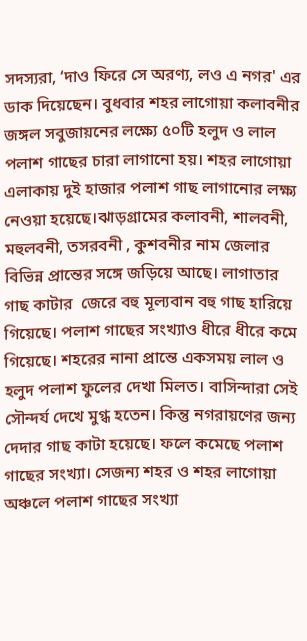সদস্যরা, ‘দাও ফিরে সে অরণ্য, লও এ নগর' এর ডাক দিয়েছেন। বুধবার শহর লাগোয়া কলাবনীর জঙ্গল সবুজায়নের লক্ষ্যে ৫০টি হলুদ ও লাল পলাশ গাছের চারা লাগানো হয়। শহর লাগোয়া এলাকায় দুই হাজার পলাশ গাছ লাগানোর লক্ষ্য নেওয়া হয়েছে।ঝাড়গ্রামের কলাবনী, শালবনী, মহুলবনী, তসরবনী , কুশবনীর নাম জেলার বিভিন্ন প্রান্তের সঙ্গে জড়িয়ে আছে। লাগাতার গাছ কাটার  জেরে বহু মূল্যবান বহু গাছ হারিয়ে গিয়েছে। পলাশ গাছের সংখ্যাও ধীরে ধীরে কমে গিয়েছে। শহরের নানা প্রান্তে একসময় লাল ও হলুদ পলাশ ফুলের দেখা মিলত। বাসিন্দারা সেই সৌন্দর্য দেখে মুগ্ধ হতেন। কিন্তু নগরায়ণের জন্য দেদার গাছ কাটা হয়েছে। ফলে কমেছে পলাশ গাছের সংখ্যা। সেজন্য শহর ও শহর লাগোয়া অঞ্চলে পলাশ গাছের সংখ্যা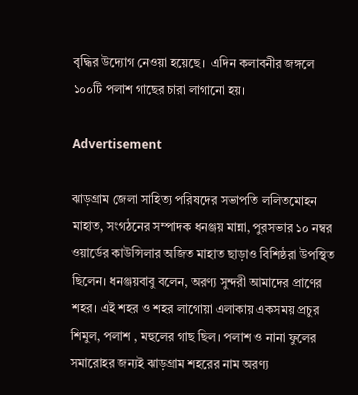বৃদ্ধির উদ্যোগ নেওয়া হয়েছে।  এদিন কলাবনীর জঙ্গলে ১০০টি পলাশ গাছের চারা লাগানো হয়।

Advertisement

ঝাড়গ্রাম জেলা সাহিত্য পরিষদের সভাপতি ললিতমোহন মাহাত, সংগঠনের সম্পাদক ধনঞ্জয় মান্না, পুরসভার ১০ নম্বর ওয়ার্ডের কাউন্সিলার অজিত মাহাত ছাড়াও বিশিষ্ঠরা উপস্থিত ছিলেন। ধনঞ্জয়বাবু বলেন, অরণ্য সুন্দরী আমাদের প্রাণের শহর। এই শহর ও শহর লাগোয়া এলাকায় একসময় প্রচুর শিমুল, পলাশ , মহুলের গাছ ছিল। পলাশ ও নানা ফুলের সমারোহর জন্যই ঝাড়গ্রাম শহরের নাম অরণ্য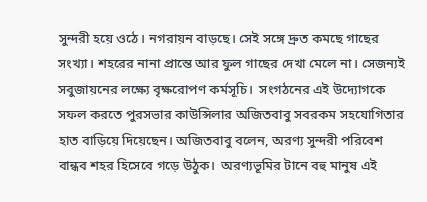সুন্দরী হয়ে ওঠে। নগরায়ন বাড়ছে। সেই সঙ্গে দ্রুত কমছে গাছের সংখ্যা। শহরের নানা প্রান্তে আর ফুল গাছের দেখা মেলে না। সেজন্যই সবুজায়নের লক্ষ্যে বৃক্ষরোপণ কর্মসূচি।  সংগঠনের এই উদ্যোগকে সফল করতে পুরসভার কাউন্সিলার অজিতবাবু সবরকম সহযোগিতার হাত বাড়িয়ে দিয়েছেন। অজিতবাবু বলেন, অরণ্য সুন্দরী পরিবেশ বান্ধব শহর হিসেবে গড়ে উঠুক।  অরণ্যভূমির টানে বহু মানুষ এই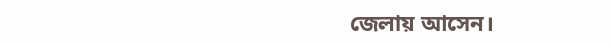জেলায় আসেন।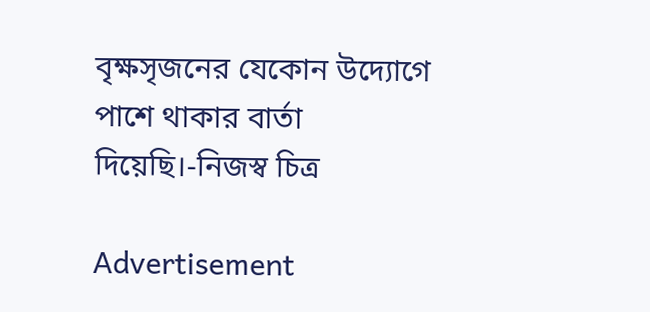বৃক্ষসৃজনের যেকোন উদ্যোগে পাশে থাকার বার্তা দিয়েছি।-নিজস্ব চিত্র

Advertisement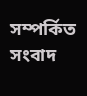সম্পর্কিত সংবাদ